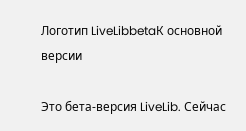Логотип LiveLibbetaК основной версии

Это бета-версия LiveLib. Сейчас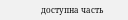доступна часть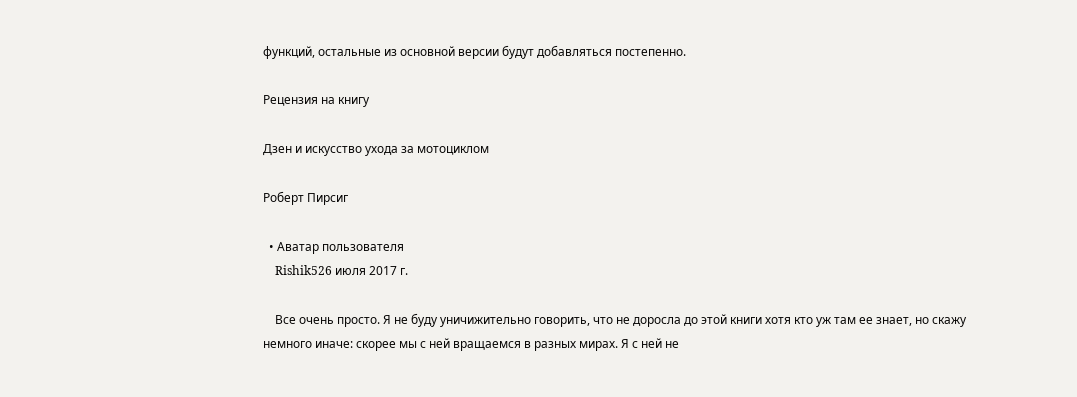функций, остальные из основной версии будут добавляться постепенно.

Рецензия на книгу

Дзен и искусство ухода за мотоциклом

Роберт Пирсиг

  • Аватар пользователя
    Rishik526 июля 2017 г.

    Все очень просто. Я не буду уничижительно говорить, что не доросла до этой книги хотя кто уж там ее знает, но скажу немного иначе: скорее мы с ней вращаемся в разных мирах. Я с ней не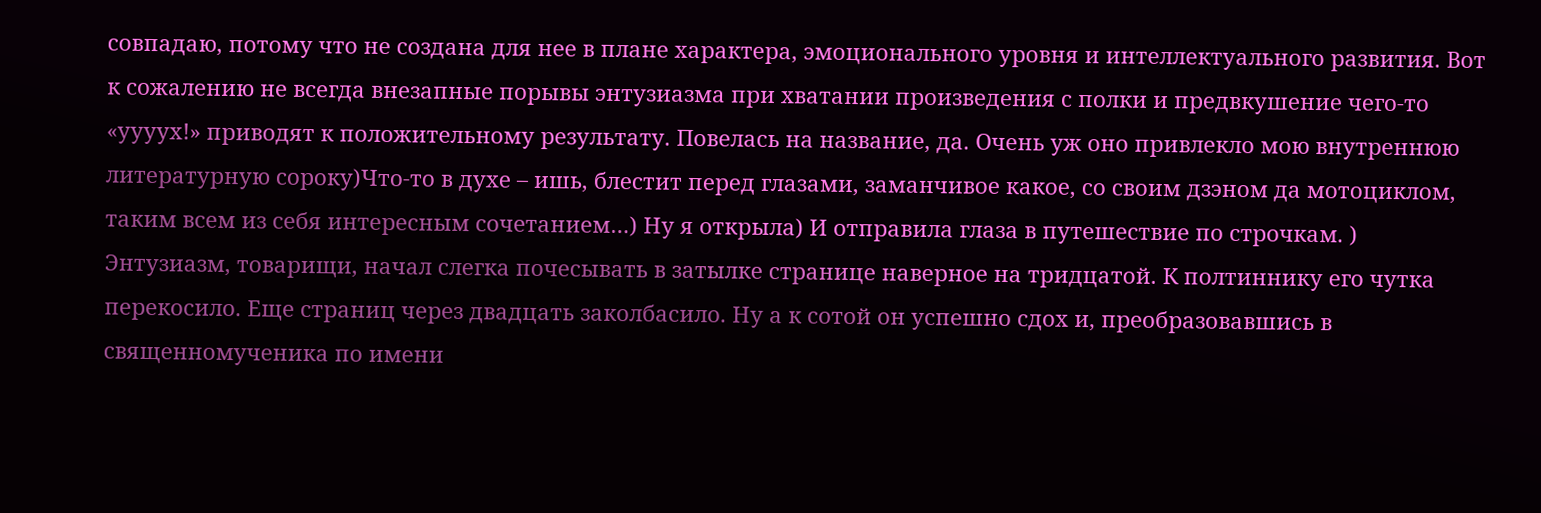совпадаю, потому что не создана для нее в плане характера, эмоционального уровня и интеллектуального развития. Вот к сожалению не всегда внезапные порывы энтузиазма при хватании произведения с полки и предвкушение чего-то «уууух!» приводят к положительному результату. Повелась на название, да. Очень уж оно привлекло мою внутреннюю литературную сороку)Что-то в духе – ишь, блестит перед глазами, заманчивое какое, со своим дзэном да мотоциклом, таким всем из себя интересным сочетанием…) Ну я открыла) И отправила глаза в путешествие по строчкам. ) Энтузиазм, товарищи, начал слегка почесывать в затылке странице наверное на тридцатой. К полтиннику его чутка перекосило. Еще страниц через двадцать заколбасило. Ну а к сотой он успешно сдох и, преобразовавшись в священномученика по имени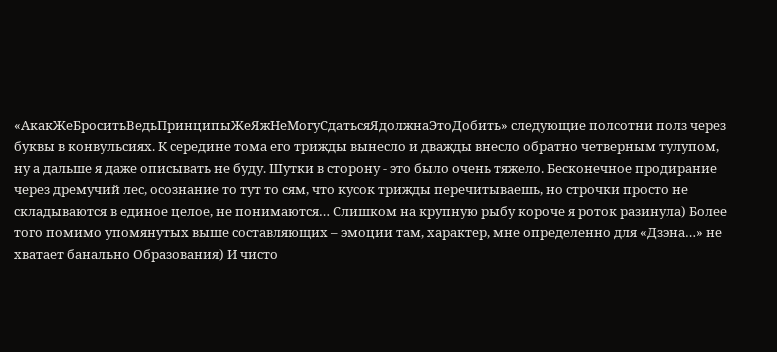«АкакЖеБроситьВедьПринципыЖеЯжНеМогуСдатьсяЯдолжнаЭтоДобить» следующие полсотни полз через буквы в конвульсиях. К середине тома его трижды вынесло и дважды внесло обратно четверным тулупом, ну а дальше я даже описывать не буду. Шутки в сторону - это было очень тяжело. Бесконечное продирание через дремучий лес, осознание то тут то сям, что кусок трижды перечитываешь, но строчки просто не складываются в единое целое, не понимаются… Слишком на крупную рыбу короче я роток разинула) Более того помимо упомянутых выше составляющих – эмоции там, характер, мне определенно для «Дзэна…» не хватает банально Образования) И чисто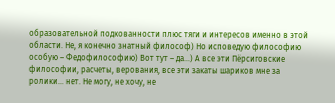образовательной подкованности плюс тяги и интересов именно в этой области. Не, я конечно знатный философ) Но исповедую философию особую – Федофилософию) Вот тут – да…) А все эти Пёрсиговские философии, расчеты, верования, все эти закаты шариков мне за ролики… нет. Не могу, не хочу, не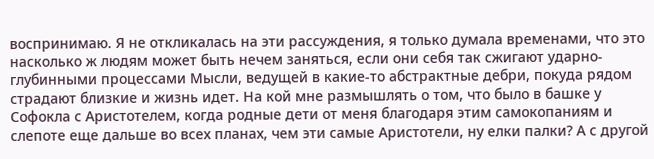воспринимаю. Я не откликалась на эти рассуждения, я только думала временами, что это насколько ж людям может быть нечем заняться, если они себя так сжигают ударно-глубинными процессами Мысли, ведущей в какие-то абстрактные дебри, покуда рядом страдают близкие и жизнь идет. На кой мне размышлять о том, что было в башке у Софокла с Аристотелем, когда родные дети от меня благодаря этим самокопаниям и слепоте еще дальше во всех планах, чем эти самые Аристотели, ну елки палки? А с другой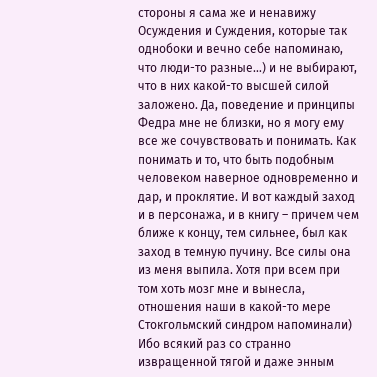стороны я сама же и ненавижу Осуждения и Суждения, которые так однобоки и вечно себе напоминаю, что люди-то разные…) и не выбирают, что в них какой-то высшей силой заложено. Да, поведение и принципы Федра мне не близки, но я могу ему все же сочувствовать и понимать. Как понимать и то, что быть подобным человеком наверное одновременно и дар, и проклятие. И вот каждый заход и в персонажа, и в книгу – причем чем ближе к концу, тем сильнее, был как заход в темную пучину. Все силы она из меня выпила. Хотя при всем при том хоть мозг мне и вынесла, отношения наши в какой-то мере Стокгольмский синдром напоминали) Ибо всякий раз со странно извращенной тягой и даже энным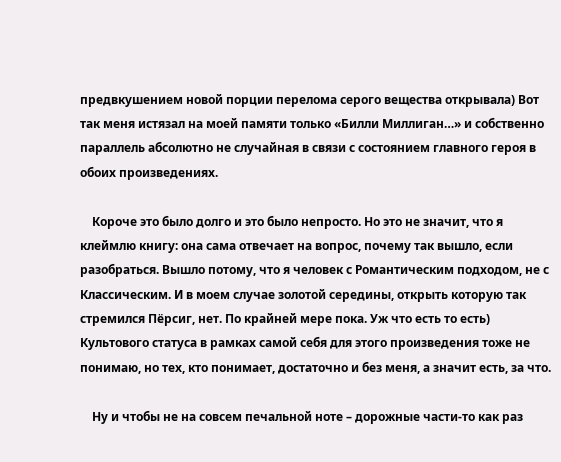предвкушением новой порции перелома серого вещества открывала) Вот так меня истязал на моей памяти только «Билли Миллиган…» и собственно параллель абсолютно не случайная в связи с состоянием главного героя в обоих произведениях.

    Короче это было долго и это было непросто. Но это не значит, что я клеймлю книгу: она сама отвечает на вопрос, почему так вышло, если разобраться. Вышло потому, что я человек с Романтическим подходом, не с Классическим. И в моем случае золотой середины, открыть которую так стремился Пёрсиг, нет. По крайней мере пока. Уж что есть то есть) Культового статуса в рамках самой себя для этого произведения тоже не понимаю, но тех, кто понимает, достаточно и без меня, а значит есть, за что.

    Ну и чтобы не на совсем печальной ноте – дорожные части-то как раз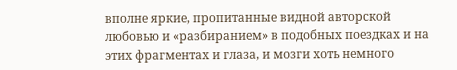вполне яркие, пропитанные видной авторской любовью и «разбиранием» в подобных поездках и на этих фрагментах и глаза, и мозги хоть немного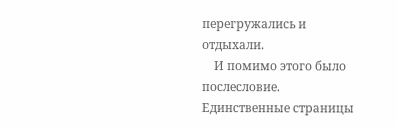перегружались и отдыхали.
    И помимо этого было послесловие. Единственные страницы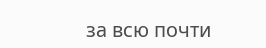за всю почти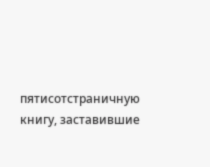пятисотстраничную книгу, заставившие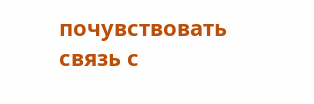почувствовать связь с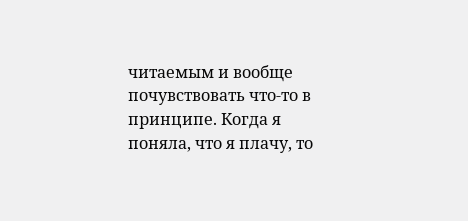читаемым и вообще почувствовать что-то в принципе. Когда я поняла, что я плачу, то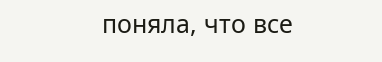поняла, что все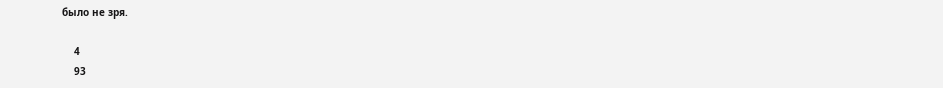было не зря.

    4
    93